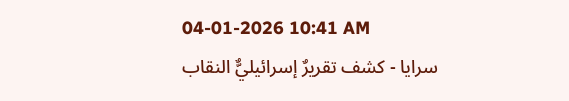04-01-2026 10:41 AM
سرايا - كشف تقريرٌ إسرائيليٌّ النقاب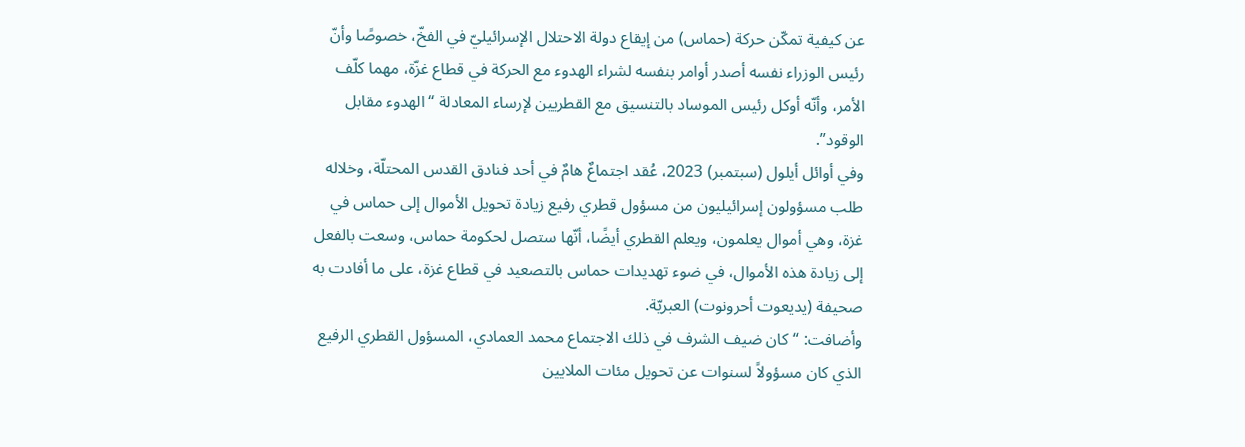عن كيفية تمكّن حركة (حماس) من إيقاع دولة الاحتلال الإسرائيليّ في الفخّ، خصوصًا وأنّ رئيس الوزراء نفسه أصدر أوامر بنفسه لشراء الهدوء مع الحركة في قطاع غزّة، مهما كلّف الأمر، وأنّه أوكل رئيس الموساد بالتنسيق مع القطريين لإرساء المعادلة “الهدوء مقابل الوقود”.
وفي أوائل أيلول (سبتمبر) 2023، عُقد اجتماعٌ هامٌ في أحد فنادق القدس المحتلّة، وخلاله طلب مسؤولون إسرائيليون من مسؤول قطري رفيع زيادة تحويل الأموال إلى حماس في غزة، وهي أموال يعلمون، ويعلم القطري أيضًا، أنّها ستصل لحكومة حماس، وسعت بالفعل إلى زيادة هذه الأموال، في ضوء تهديدات حماس بالتصعيد في قطاع غزة، على ما أفادت به صحيفة (يديعوت أحرونوت) العبريّة.
وأضافت: “كان ضيف الشرف في ذلك الاجتماع محمد العمادي، المسؤول القطري الرفيع الذي كان مسؤولاً لسنوات عن تحويل مئات الملايين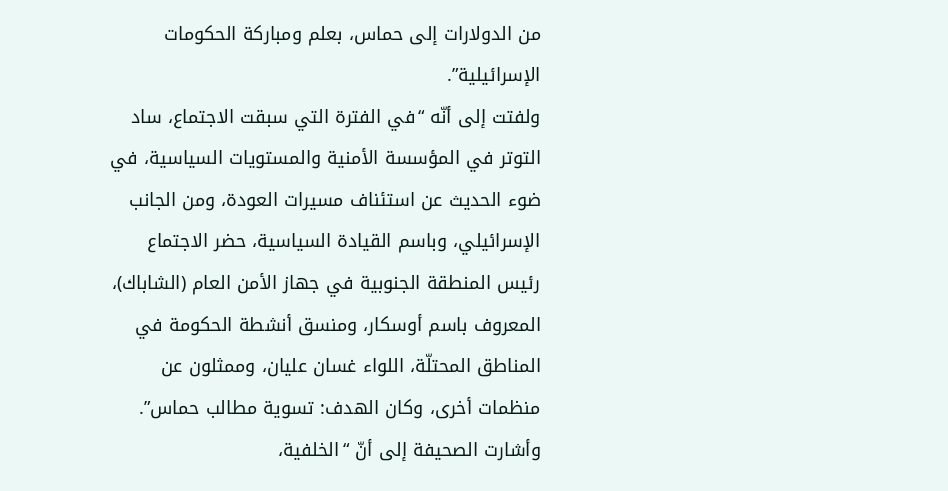من الدولارات إلى حماس، بعلم ومباركة الحكومات الإسرائيلية”.
ولفتت إلى أنّه “في الفترة التي سبقت الاجتماع، ساد التوتر في المؤسسة الأمنية والمستويات السياسية، في ضوء الحديث عن استئناف مسيرات العودة، ومن الجانب الإسرائيلي، وباسم القيادة السياسية، حضر الاجتماع رئيس المنطقة الجنوبية في جهاز الأمن العام (الشاباك)، المعروف باسم أوسكار، ومنسق أنشطة الحكومة في المناطق المحتلّة، اللواء غسان عليان، وممثلون عن منظمات أخرى، وكان الهدف: تسوية مطالب حماس”.
وأشارت الصحيفة إلى أنّ “الخلفية،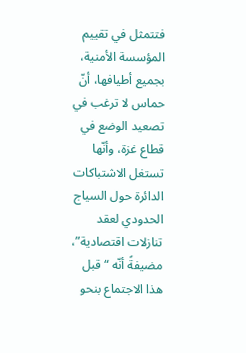فتتمثل في تقييم المؤسسة الأمنية، بجميع أطيافها، أنّ حماس لا ترغب في تصعيد الوضع في قطاع غزة، وأنّها تستغل الاشتباكات الدائرة حول السياج الحدودي لعقد تنازلات اقتصادية”، مضيفةً أنّه “قبل هذا الاجتماع بنحو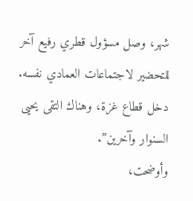شهر، وصل مسؤول قطري رفيع آخر للتحضير لاجتماعات العمادي نفسه. دخل قطاع غزة، وهناك التقى يحيى السنوار وآخرين”.
وأوضحت،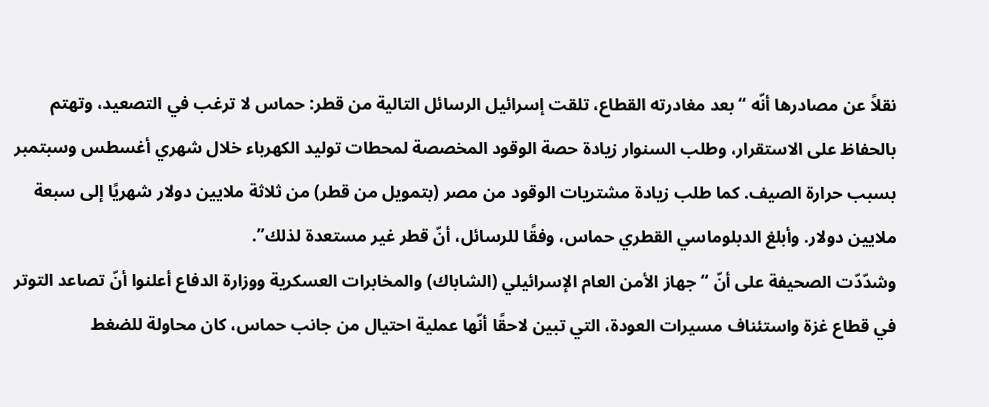نقلاً عن مصادرها أنّه “بعد مغادرته القطاع، تلقت إسرائيل الرسائل التالية من قطر: حماس لا ترغب في التصعيد، وتهتم بالحفاظ على الاستقرار، وطلب السنوار زيادة حصة الوقود المخصصة لمحطات توليد الكهرباء خلال شهري أغسطس وسبتمبر بسبب حرارة الصيف. كما طلب زيادة مشتريات الوقود من مصر (بتمويل من قطر) من ثلاثة ملايين دولار شهريًا إلى سبعة ملايين دولار. وأبلغ الدبلوماسي القطري حماس، وفقًا للرسائل، أنّ قطر غير مستعدة لذلك”.
وشدّدّت الصحيفة على أنّ “جهاز الأمن العام الإسرائيلي (الشاباك) والمخابرات العسكرية ووزارة الدفاع أعلنوا أنّ تصاعد التوتر في قطاع غزة واستئناف مسيرات العودة، التي تبين لاحقًا أنّها عملية احتيال من جانب حماس، كان محاولة للضغط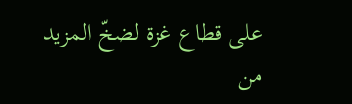على قطاع غزة لضخّ المزيد من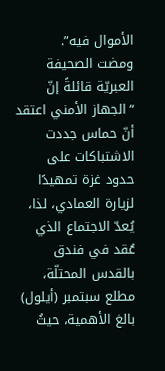الأموال فيه”.
ومضت الصحيفة العبريّة قائلةً إنّ “الجهاز الأمني اعتقد أنّ حماس جددت الاشتباكات على حدود غزة تمهيدًا لزيارة العمادي، لذا، يُعدّ الاجتماع الذي عُقد في فندق بالقدس المحتلّة، مطلع سبتمبر (أيلول) بالغ الأهمية، حيثُ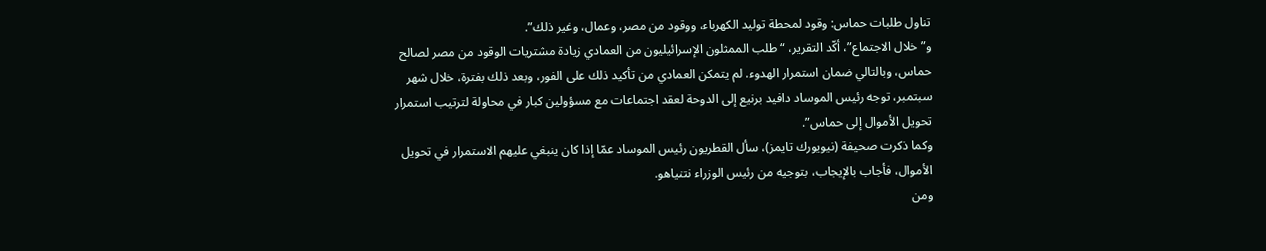تناول طلبات حماس: وقود لمحطة توليد الكهرباء، ووقود من مصر، وعمال، وغير ذلك”.
و”خلال الاجتماع”، أكّد التقرير، “طلب الممثلون الإسرائيليون من العمادي زيادة مشتريات الوقود من مصر لصالح حماس، وبالتالي ضمان استمرار الهدوء. لم يتمكن العمادي من تأكيد ذلك على الفور، وبعد ذلك بفترة، خلال شهر سبتمبر، توجه رئيس الموساد دافيد برنيع إلى الدوحة لعقد اجتماعات مع مسؤولين كبار في محاولة لترتيب استمرار تحويل الأموال إلى حماس”.
وكما ذكرت صحيفة (نيويورك تايمز)، سأل القطريون رئيس الموساد عمّا إذا كان ينبغي عليهم الاستمرار في تحويل الأموال، فأجاب بالإيجاب، بتوجيه من رئيس الوزراء نتنياهو.
ومن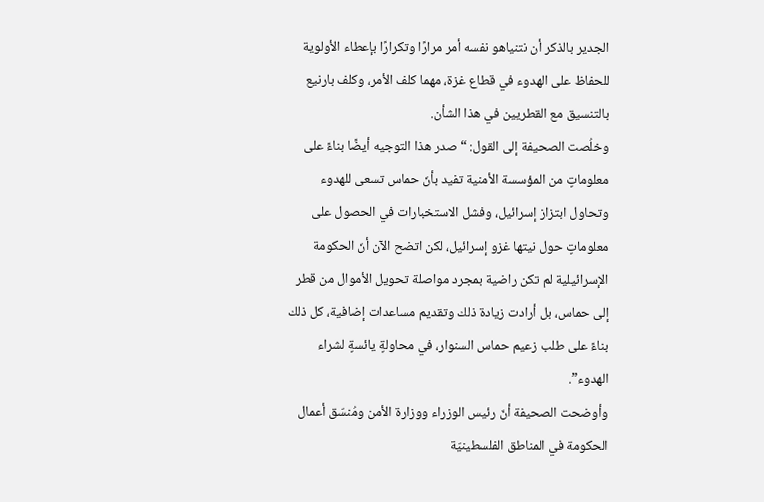الجدير بالذكر أن نتنياهو نفسه أمر مرارًا وتكرارًا بإعطاء الأولوية للحفاظ على الهدوء في قطاع غزة، مهما كلف الأمر، وكلف بارنيع بالتنسيق مع القطريين في هذا الشأن.
وخلُصت الصحيفة إلى القول: “صدر هذا التوجيه أيضًا بناءً على معلوماتٍ من المؤسسة الأمنية تفيد بأنّ حماس تسعى للهدوء وتحاول ابتزاز إسرائيل، وفشل الاستخبارات في الحصول على معلوماتٍ حول نيتها غزو إسرائيل، لكن اتضح الآن أنّ الحكومة الإسرائيلية لم تكن راضية بمجرد مواصلة تحويل الأموال من قطر إلى حماس، بل أرادت زيادة ذلك وتقديم مساعدات إضافية، كل ذلك بناءً على طلب زعيم حماس السنوار، في محاولةٍ يائسةٍ لشراء الهدوء”.
وأوضحت الصحيفة أنّ رئيس الوزراء ووزارة الأمن ومُنسّق أعمال الحكومة في المناطق الفلسطينيّة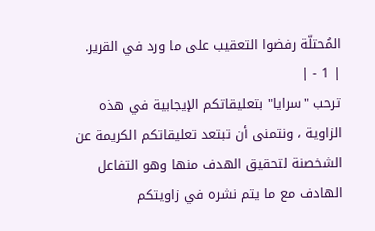المُحتلّة رفضوا التعقيب على ما ورد في القرير.
| 1 - |
ترحب "سرايا" بتعليقاتكم الإيجابية في هذه الزاوية ، ونتمنى أن تبتعد تعليقاتكم الكريمة عن الشخصنة لتحقيق الهدف منها وهو التفاعل الهادف مع ما يتم نشره في زاويتكم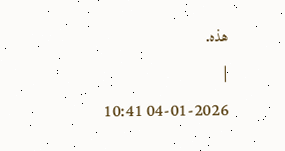هذه.
|
04-01-2026 10:41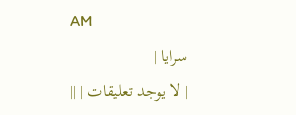AM
سرايا |
| لا يوجد تعليقات | ||